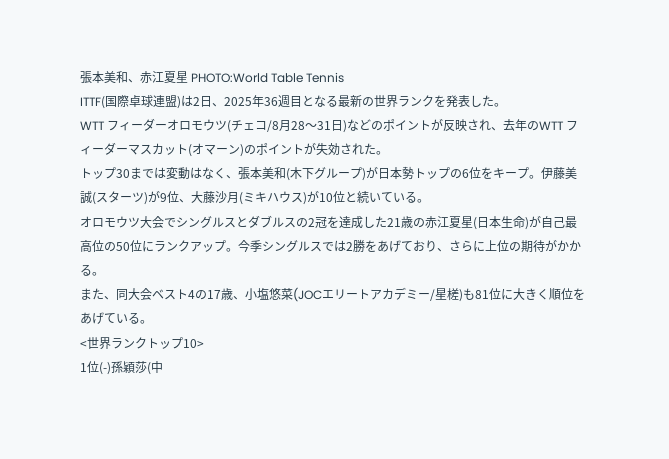張本美和、赤江夏星 PHOTO:World Table Tennis
ITTF(国際卓球連盟)は2日、2025年36週目となる最新の世界ランクを発表した。
WTT フィーダーオロモウツ(チェコ/8月28〜31日)などのポイントが反映され、去年のWTT フィーダーマスカット(オマーン)のポイントが失効された。
トップ30までは変動はなく、張本美和(木下グループ)が日本勢トップの6位をキープ。伊藤美誠(スターツ)が9位、大藤沙月(ミキハウス)が10位と続いている。
オロモウツ大会でシングルスとダブルスの2冠を達成した21歳の赤江夏星(日本生命)が自己最高位の50位にランクアップ。今季シングルスでは2勝をあげており、さらに上位の期待がかかる。
また、同大会ベスト4の17歳、小塩悠菜(JOCエリートアカデミー/星槎)も81位に大きく順位をあげている。
<世界ランクトップ10>
1位(-)孫穎莎(中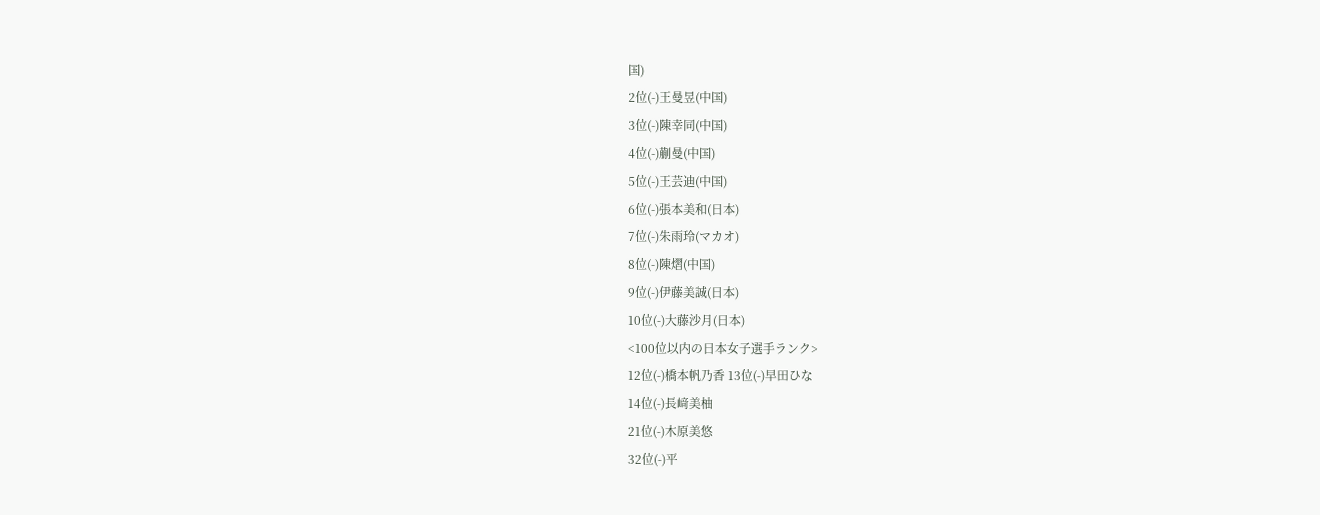国)
2位(-)王曼昱(中国)
3位(-)陳幸同(中国)
4位(-)蒯曼(中国)
5位(-)王芸迪(中国)
6位(-)張本美和(日本)
7位(-)朱雨玲(マカオ)
8位(-)陳熠(中国)
9位(-)伊藤美誠(日本)
10位(-)大藤沙月(日本)
<100位以内の日本女子選手ランク>
12位(-)橋本帆乃香 13位(-)早田ひな
14位(-)長﨑美柚
21位(-)木原美悠
32位(-)平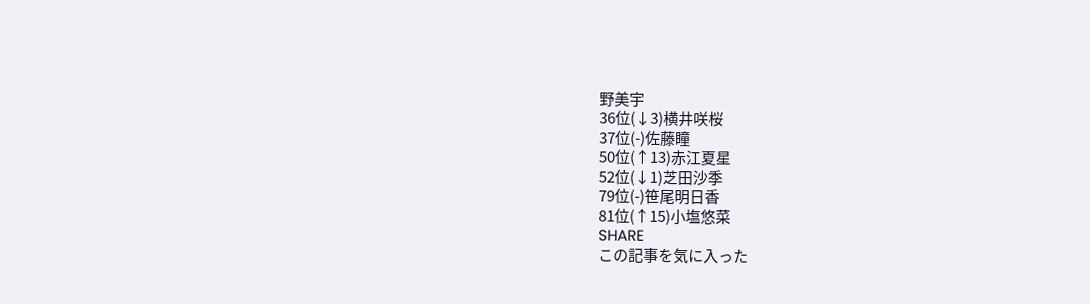野美宇
36位(↓3)横井咲桜
37位(-)佐藤瞳
50位(↑13)赤江夏星
52位(↓1)芝田沙季
79位(-)笹尾明日香
81位(↑15)小塩悠菜
SHARE
この記事を気に入った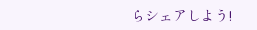らシェアしよう!